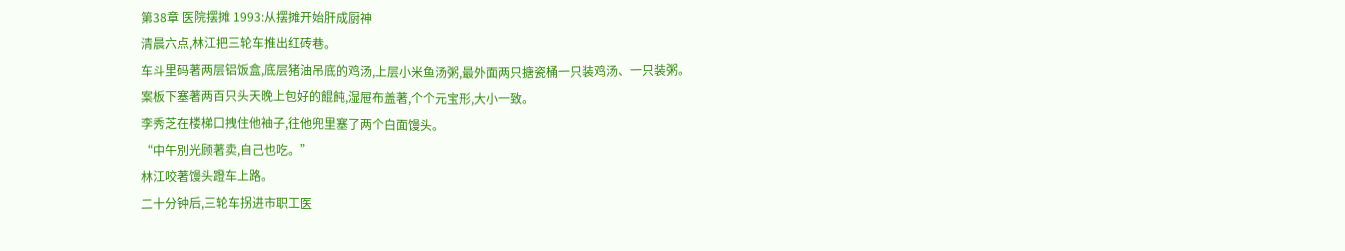第38章 医院摆摊 1993:从摆摊开始肝成厨神
清晨六点,林江把三轮车推出红砖巷。
车斗里码著两层铝饭盒,底层猪油吊底的鸡汤,上层小米鱼汤粥,最外面两只搪瓷桶一只装鸡汤、一只装粥。
案板下塞著两百只头天晚上包好的餛飩,湿屉布盖著,个个元宝形,大小一致。
李秀芝在楼梯口拽住他袖子,往他兜里塞了两个白面馒头。
“中午別光顾著卖,自己也吃。”
林江咬著馒头蹬车上路。
二十分钟后,三轮车拐进市职工医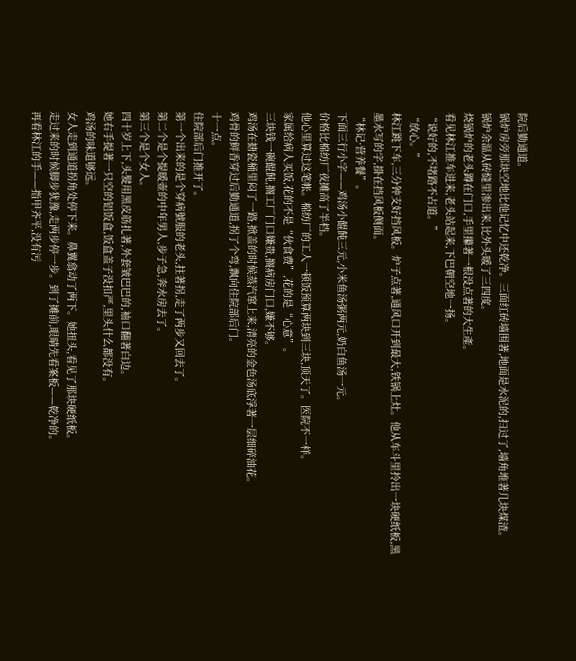院后勤通道。
锅炉房旁那块空地比他记忆中还乾净。三面红砖墙围著,地面是水泥的,扫过了,墙角堆著几块煤渣。
锅炉余温从砖缝里渗出来,比外头暖了三四度。
烧锅炉的老头蹲在门口,手里攥著一根没点著的大生產。
看见林江推车进来,老头站起来,下巴朝空地一扬。
“说好的,不堵路不占道。”
“放心。”
林江跳下车,三分钟支好挡风板。炉子点著,通风口开到最大,铁锅上灶。他从车斗里拎出一块硬纸板,黑墨水写的字,掛在挡风板侧面。
“林记·营养餐”。
下面三行小字——鸡汤小餛飩三元,小米鱼汤粥两元,奶白鱼汤一元。
价格比棉纺厂夜摊高了半档。
他心里算过这笔帐。棉纺厂的工人一顿饭预算两块到三块,顶天了。医院不一样。
家属给病人买饭,花的不是“伙食费”,花的是“心意”。
三块钱一碗餛飩,搁工厂门口嫌贵,搁病房门口,嫌不够。
鸡汤在搪瓷桶里闷了一路,掀盖的时候蒸汽窜上来,清亮的金色汤底浮著一层细碎油花。
鸡骨的鲜香穿过后勤通道,拐了个弯,飘向住院部后门。
十一点。
住院部后门推开了。
第一个出来的是个穿病號服的老头,拄著拐,走了两步又回去了。
第二个是个提暖壶的中年男人,步子急,奔水房去了。
第三个是个女人。
四十岁上下,头髮用黑皮筋扎著,外套皱巴巴的,袖口翻著白边。
她右手提著一只空的铝饭盒,饭盒盖子没扣严,里头什么都没有。
鸡汤的味道够远。
女人走到通道拐角处停下来。鼻翼翕动了两下。她扭头,看见了那块硬纸板。
走过来的时候脚步犹豫,走两步停一步。到了摊前,眼睛先看案板——乾净的。
再看林江的手——指甲齐平,没有污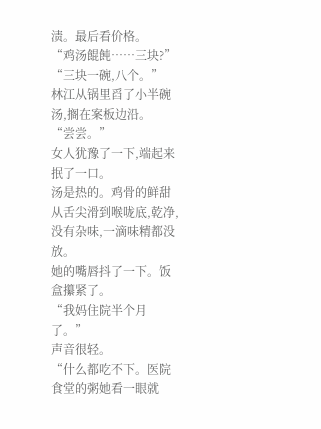渍。最后看价格。
“鸡汤餛飩……三块?”
“三块一碗,八个。”
林江从锅里舀了小半碗汤,搁在案板边沿。
“尝尝。”
女人犹豫了一下,端起来抿了一口。
汤是热的。鸡骨的鲜甜从舌尖滑到喉咙底,乾净,没有杂味,一滴味精都没放。
她的嘴唇抖了一下。饭盒攥紧了。
“我妈住院半个月了。”
声音很轻。
“什么都吃不下。医院食堂的粥她看一眼就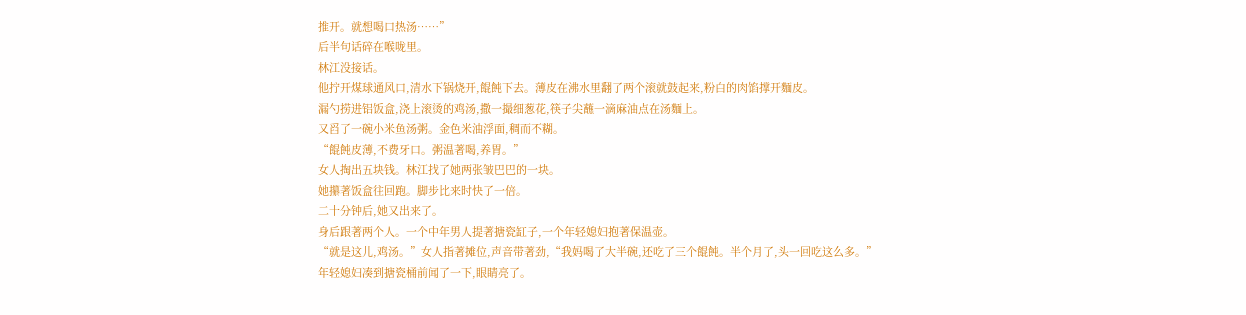推开。就想喝口热汤……”
后半句话碎在喉咙里。
林江没接话。
他拧开煤球通风口,清水下锅烧开,餛飩下去。薄皮在沸水里翻了两个滚就鼓起来,粉白的肉馅撑开麵皮。
漏勺捞进铝饭盒,浇上滚烫的鸡汤,撒一撮细葱花,筷子尖蘸一滴麻油点在汤麵上。
又舀了一碗小米鱼汤粥。金色米油浮面,稠而不糊。
“餛飩皮薄,不费牙口。粥温著喝,养胃。”
女人掏出五块钱。林江找了她两张皱巴巴的一块。
她攥著饭盒往回跑。脚步比来时快了一倍。
二十分钟后,她又出来了。
身后跟著两个人。一个中年男人提著搪瓷缸子,一个年轻媳妇抱著保温壶。
“就是这儿,鸡汤。”女人指著摊位,声音带著劲,“我妈喝了大半碗,还吃了三个餛飩。半个月了,头一回吃这么多。”
年轻媳妇凑到搪瓷桶前闻了一下,眼睛亮了。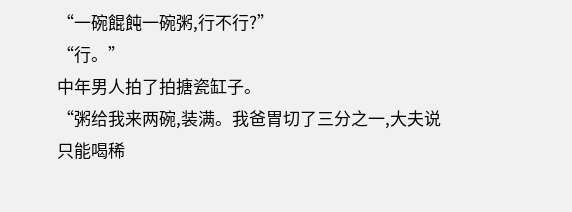“一碗餛飩一碗粥,行不行?”
“行。”
中年男人拍了拍搪瓷缸子。
“粥给我来两碗,装满。我爸胃切了三分之一,大夫说只能喝稀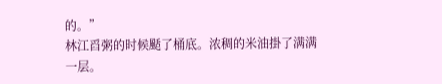的。”
林江舀粥的时候颳了桶底。浓稠的米油掛了满满一层。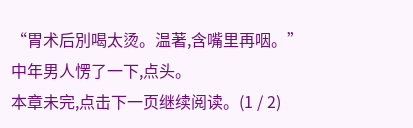“胃术后別喝太烫。温著,含嘴里再咽。”
中年男人愣了一下,点头。
本章未完,点击下一页继续阅读。(1 / 2)